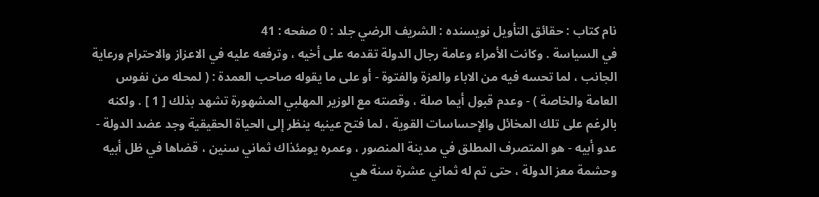نام کتاب : حقائق التأويل نویسنده : الشريف الرضي جلد : 0 صفحه : 41
في السياسة . وكانت الأمراء وعامة رجال الدولة تقدمه على أخيه ، وترفعه عليه في الاعزاز والاحترام ورعاية الجانب ، لما تحسه فيه من الاباء والعزة والفتوة - أو على ما يقوله صاحب العمدة : ( لمحله من نفوس العامة والخاصة ) - وعدم قبول أيما صلة ، وقصته مع الوزير المهلبي المشهورة تشهد بذلك [ 1 ] . ولكنه بالرغم على تلك المخائل والإحساسات القوية ، لما فتح عينيه ينظر إلى الحياة الحقيقية وجد عضد الدولة - عدو أبيه - هو المتصرف المطلق في مدينة المنصور ، وعمره يومئذاك ثماني سنين ، قضاها في ظل أبيه وحشمة معز الدولة ، حتى تم له ثماني عشرة سنة هي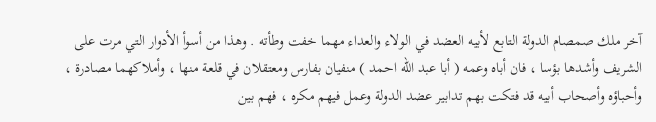آخر ملك صمصام الدولة التابع لأبيه العضد في الولاء والعداء مهما خفت وطأته . وهذا من أسوأ الأدوار التي مرت على الشريف وأشدها بؤسا ، فان أباه وعمه ( أبا عبد الله احمد ) منفيان بفارس ومعتقلان في قلعة منها ، وأملاكهما مصادرة ، وأحباؤه وأصحاب أبيه قد فتكت بهم تدابير عضد الدولة وعمل فيهم مكره ، فهم بين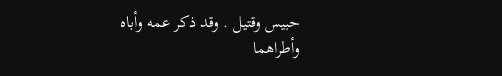حبيس وقتيل . وقد ذكر عمه وأباه وأطراهما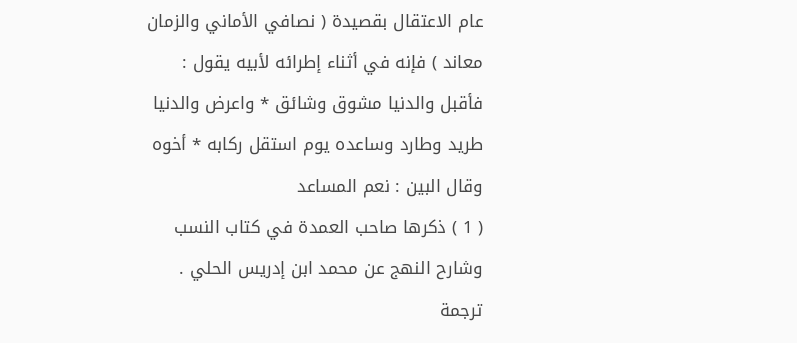عام الاعتقال بقصيدة ( نصافي الأماني والزمان معاند ) فإنه في أثناء إطرائه لأبيه يقول : فأقبل والدنيا مشوق وشائق * واعرض والدنيا طريد وطارد وساعده يوم استقل ركابه * أخوه وقال البين : نعم المساعد
( 1 ) ذكرها صاحب العمدة في كتاب النسب وشارح النهج عن محمد ابن إدريس الحلي .
ترجمة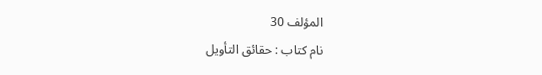المؤلف 30
نام کتاب : حقائق التأويل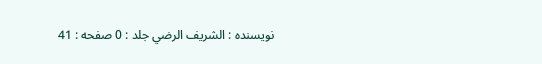نویسنده : الشريف الرضي جلد : 0 صفحه : 41